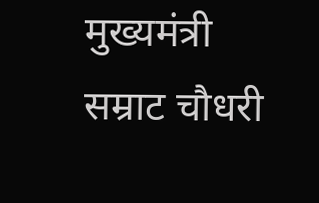मुख्यमंत्री सम्राट चौधरी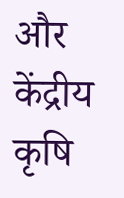और केंद्रीय कृषि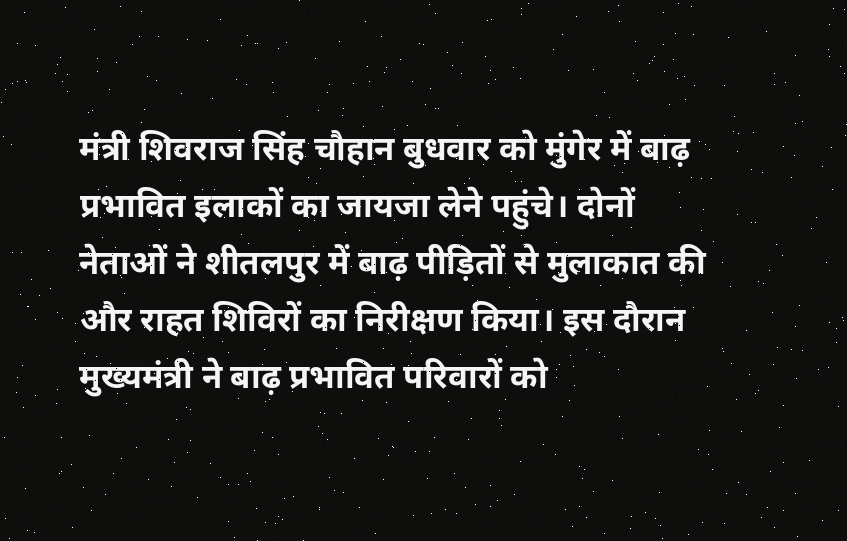मंत्री शिवराज सिंह चौहान बुधवार को मुंगेर में बाढ़ प्रभावित इलाकों का जायजा लेने पहुंचे। दोनों नेताओं ने शीतलपुर में बाढ़ पीड़ितों से मुलाकात की और राहत शिविरों का निरीक्षण किया। इस दौरान मुख्यमंत्री ने बाढ़ प्रभावित परिवारों को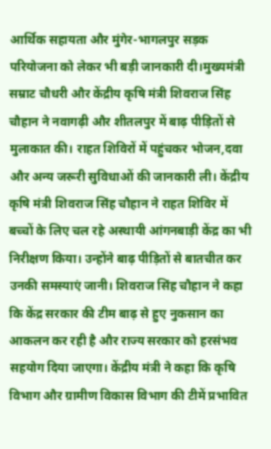आर्थिक सहायता और मुंगेर-भागलपुर सड़क परियोजना को लेकर भी बड़ी जानकारी दी।मुख्यमंत्री सम्राट चौधरी और केंद्रीय कृषि मंत्री शिवराज सिंह चौहान ने नवागढ़ी और शीतलपुर में बाढ़ पीड़ितों से मुलाकात की। राहत शिविरों में पहुंचकर भोजन,दवा और अन्य जरूरी सुविधाओं की जानकारी ली। केंद्रीय कृषि मंत्री शिवराज सिंह चौहान ने राहत शिविर में बच्चों के लिए चल रहे अस्थायी आंगनबाड़ी केंद्र का भी निरीक्षण किया। उन्होंने बाढ़ पीड़ितों से बातचीत कर उनकी समस्याएं जानी। शिवराज सिंह चौहान ने कहा कि केंद्र सरकार की टीम बाढ़ से हुए नुकसान का आकलन कर रही है और राज्य सरकार को हरसंभव सहयोग दिया जाएगा। केंद्रीय मंत्री ने कहा कि कृषि विभाग और ग्रामीण विकास विभाग की टीमें प्रभावित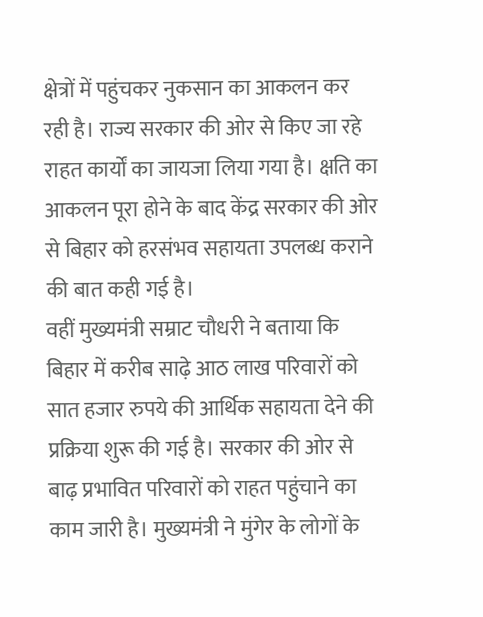क्षेत्रों में पहुंचकर नुकसान का आकलन कर रही है। राज्य सरकार की ओर से किए जा रहे राहत कार्यों का जायजा लिया गया है। क्षति का आकलन पूरा होने के बाद केंद्र सरकार की ओर से बिहार को हरसंभव सहायता उपलब्ध कराने की बात कही गई है।
वहीं मुख्यमंत्री सम्राट चौधरी ने बताया कि बिहार में करीब साढ़े आठ लाख परिवारों को सात हजार रुपये की आर्थिक सहायता देने की प्रक्रिया शुरू की गई है। सरकार की ओर से बाढ़ प्रभावित परिवारों को राहत पहुंचाने का काम जारी है। मुख्यमंत्री ने मुंगेर के लोगों के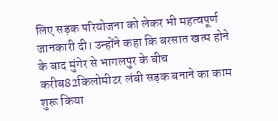लिए सड़क परियोजना को लेकर भी महत्वपूर्ण जानकारी दी। उन्होंने कहा कि बरसात खत्म होने के बाद मुंगेर से भागलपुर के बीच करीब82किलोमीटर लंबी सड़क बनाने का काम शुरू किया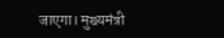जाएगा। मुख्यमंत्री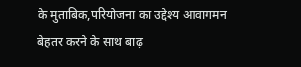के मुताबिक,परियोजना का उद्देश्य आवागमन बेहतर करने के साथ बाढ़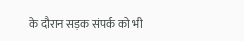के दौरान सड़क संपर्क को भी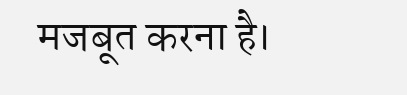मजबूत करना है।